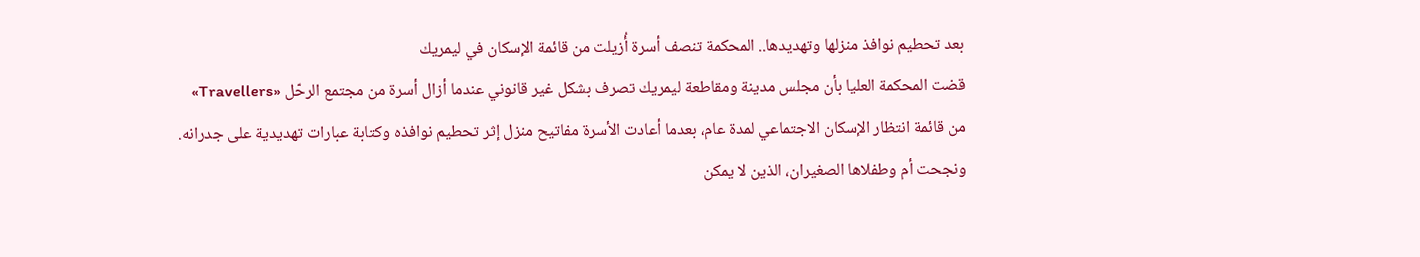بعد تحطيم نوافذ منزلها وتهديدها.. المحكمة تنصف أسرة أُزيلت من قائمة الإسكان في ليمريك
قضت المحكمة العليا بأن مجلس مدينة ومقاطعة ليمريك تصرف بشكل غير قانوني عندما أزال أسرة من مجتمع الرحّل «Travellers» من قائمة انتظار الإسكان الاجتماعي لمدة عام، بعدما أعادت الأسرة مفاتيح منزل إثر تحطيم نوافذه وكتابة عبارات تهديدية على جدرانه.
ونجحت أم وطفلاها الصغيران، الذين لا يمكن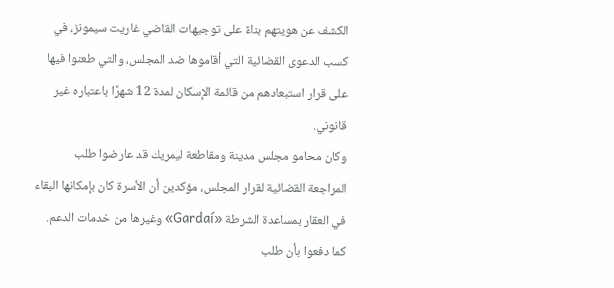الكشف عن هويتهم بناءً على توجيهات القاضي غاريت سيمونز، في كسب الدعوى القضائية التي أقاموها ضد المجلس، والتي طعنوا فيها على قرار استبعادهم من قائمة الإسكان لمدة 12 شهرًا باعتباره غير قانوني.
وكان محامو مجلس مدينة ومقاطعة ليمريك قد عارضوا طلب المراجعة القضائية لقرار المجلس، مؤكدين أن الأسرة كان بإمكانها البقاء في العقار بمساعدة الشرطة «Gardaí» وغيرها من خدمات الدعم.
كما دفعوا بأن طلب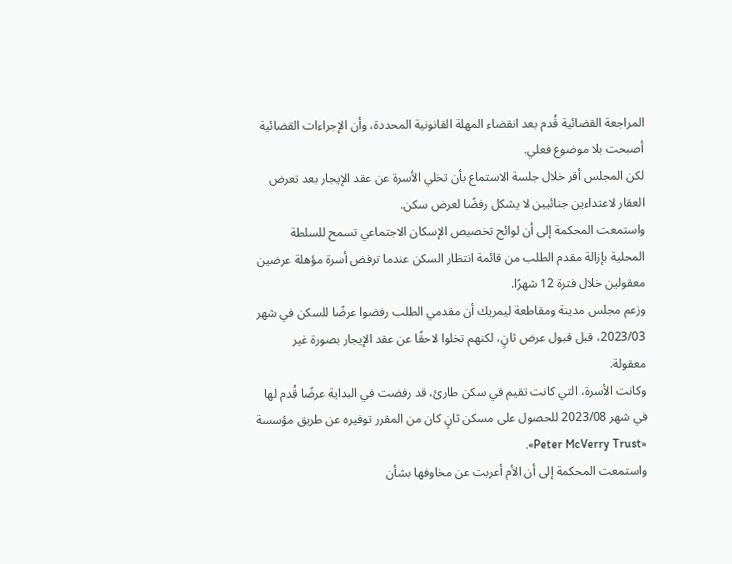المراجعة القضائية قُدم بعد انقضاء المهلة القانونية المحددة، وأن الإجراءات القضائية أصبحت بلا موضوع فعلي.
لكن المجلس أقر خلال جلسة الاستماع بأن تخلي الأسرة عن عقد الإيجار بعد تعرض العقار لاعتداءين جنائيين لا يشكل رفضًا لعرض سكن.
واستمعت المحكمة إلى أن لوائح تخصيص الإسكان الاجتماعي تسمح للسلطة المحلية بإزالة مقدم الطلب من قائمة انتظار السكن عندما ترفض أسرة مؤهلة عرضين معقولين خلال فترة 12 شهرًا.
وزعم مجلس مدينة ومقاطعة ليمريك أن مقدمي الطلب رفضوا عرضًا للسكن في شهر 2023/03، قبل قبول عرض ثانٍ، لكنهم تخلوا لاحقًا عن عقد الإيجار بصورة غير معقولة.
وكانت الأسرة، التي كانت تقيم في سكن طارئ، قد رفضت في البداية عرضًا قُدم لها في شهر 2023/08 للحصول على مسكن ثانٍ كان من المقرر توفيره عن طريق مؤسسة «Peter McVerry Trust».
واستمعت المحكمة إلى أن الأم أعربت عن مخاوفها بشأن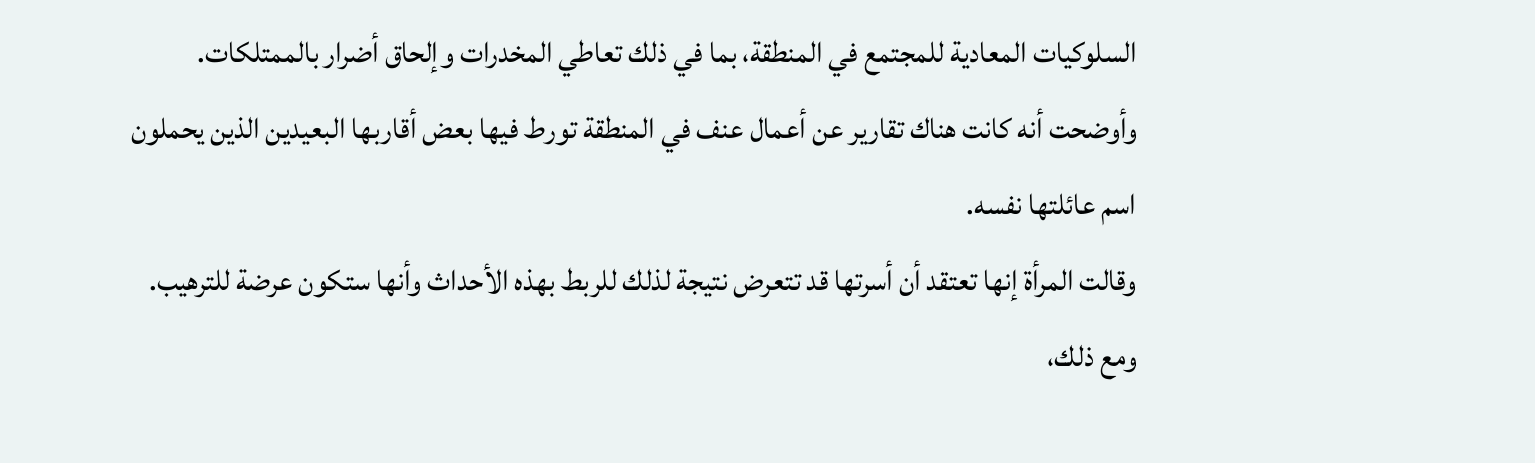السلوكيات المعادية للمجتمع في المنطقة، بما في ذلك تعاطي المخدرات وإلحاق أضرار بالممتلكات.
وأوضحت أنه كانت هناك تقارير عن أعمال عنف في المنطقة تورط فيها بعض أقاربها البعيدين الذين يحملون اسم عائلتها نفسه.
وقالت المرأة إنها تعتقد أن أسرتها قد تتعرض نتيجة لذلك للربط بهذه الأحداث وأنها ستكون عرضة للترهيب.
ومع ذلك،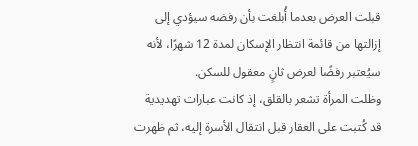قبلت العرض بعدما أُبلغت بأن رفضه سيؤدي إلى إزالتها من قائمة انتظار الإسكان لمدة 12 شهرًا، لأنه سيُعتبر رفضًا لعرض ثانٍ معقول للسكن.
وظلت المرأة تشعر بالقلق، إذ كانت عبارات تهديدية قد كُتبت على العقار قبل انتقال الأسرة إليه، ثم ظهرت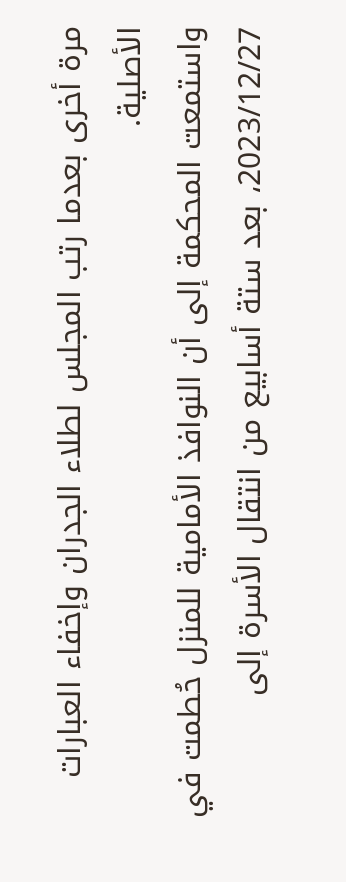مرة أخرى بعدما رتب المجلس لطلاء الجدران وإخفاء العبارات الأصلية.
واستمعت المحكمة إلى أن النوافذ الأمامية للمنزل حُطمت في 2023/12/27، بعد ستة أسابيع من انتقال الأسرة إلى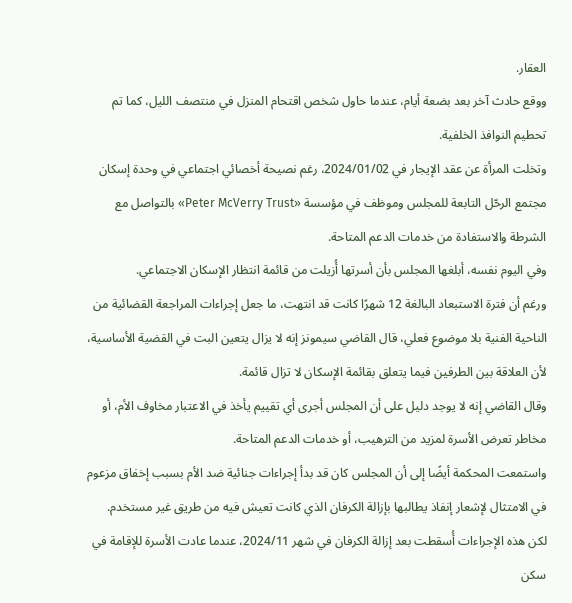العقار.
ووقع حادث آخر بعد بضعة أيام، عندما حاول شخص اقتحام المنزل في منتصف الليل، كما تم تحطيم النوافذ الخلفية.
وتخلت المرأة عن عقد الإيجار في 2024/01/02، رغم نصيحة أخصائي اجتماعي في وحدة إسكان مجتمع الرحّل التابعة للمجلس وموظف في مؤسسة «Peter McVerry Trust» بالتواصل مع الشرطة والاستفادة من خدمات الدعم المتاحة.
وفي اليوم نفسه، أبلغها المجلس بأن أسرتها أُزيلت من قائمة انتظار الإسكان الاجتماعي.
ورغم أن فترة الاستبعاد البالغة 12 شهرًا كانت قد انتهت، ما جعل إجراءات المراجعة القضائية من الناحية الفنية بلا موضوع فعلي، قال القاضي سيمونز إنه لا يزال يتعين البت في القضية الأساسية، لأن العلاقة بين الطرفين فيما يتعلق بقائمة الإسكان لا تزال قائمة.
وقال القاضي إنه لا يوجد دليل على أن المجلس أجرى أي تقييم يأخذ في الاعتبار مخاوف الأم، أو مخاطر تعرض الأسرة لمزيد من الترهيب، أو خدمات الدعم المتاحة.
واستمعت المحكمة أيضًا إلى أن المجلس كان قد بدأ إجراءات جنائية ضد الأم بسبب إخفاق مزعوم في الامتثال لإشعار إنفاذ يطالبها بإزالة الكرفان الذي كانت تعيش فيه من طريق غير مستخدم.
لكن هذه الإجراءات أُسقطت بعد إزالة الكرفان في شهر 2024/11، عندما عادت الأسرة للإقامة في سكن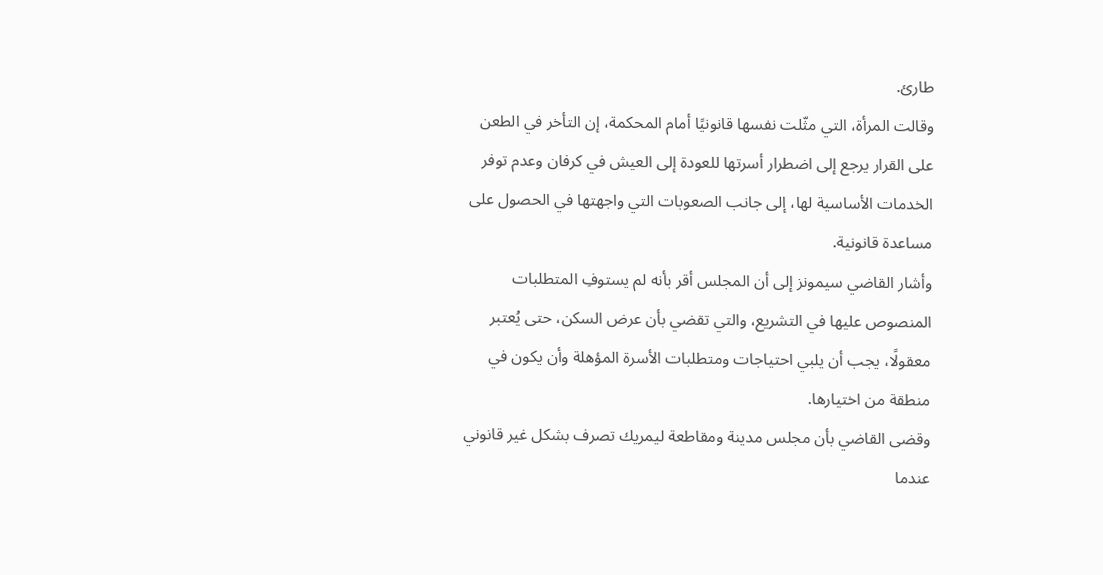طارئ.
وقالت المرأة، التي مثّلت نفسها قانونيًا أمام المحكمة، إن التأخر في الطعن على القرار يرجع إلى اضطرار أسرتها للعودة إلى العيش في كرفان وعدم توفر الخدمات الأساسية لها، إلى جانب الصعوبات التي واجهتها في الحصول على مساعدة قانونية.
وأشار القاضي سيمونز إلى أن المجلس أقر بأنه لم يستوفِ المتطلبات المنصوص عليها في التشريع، والتي تقضي بأن عرض السكن، حتى يُعتبر معقولًا، يجب أن يلبي احتياجات ومتطلبات الأسرة المؤهلة وأن يكون في منطقة من اختيارها.
وقضى القاضي بأن مجلس مدينة ومقاطعة ليمريك تصرف بشكل غير قانوني عندما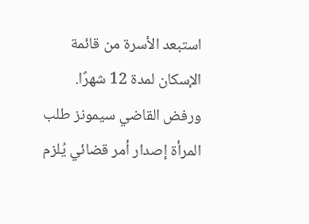استبعد الأسرة من قائمة الإسكان لمدة 12 شهرًا.
ورفض القاضي سيمونز طلب المرأة إصدار أمر قضائي يُلزم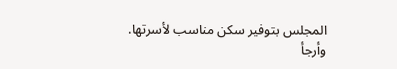المجلس بتوفير سكن مناسب لأسرتها.
وأرجأ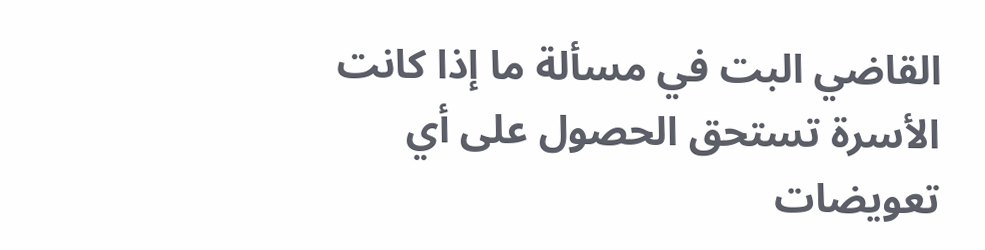القاضي البت في مسألة ما إذا كانت الأسرة تستحق الحصول على أي تعويضات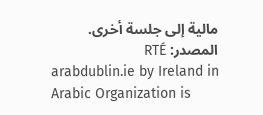مالية إلى جلسة أخرى.
المصدر: RTÉ
arabdublin.ie by Ireland in Arabic Organization is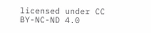licensed under CC BY-NC-ND 4.0